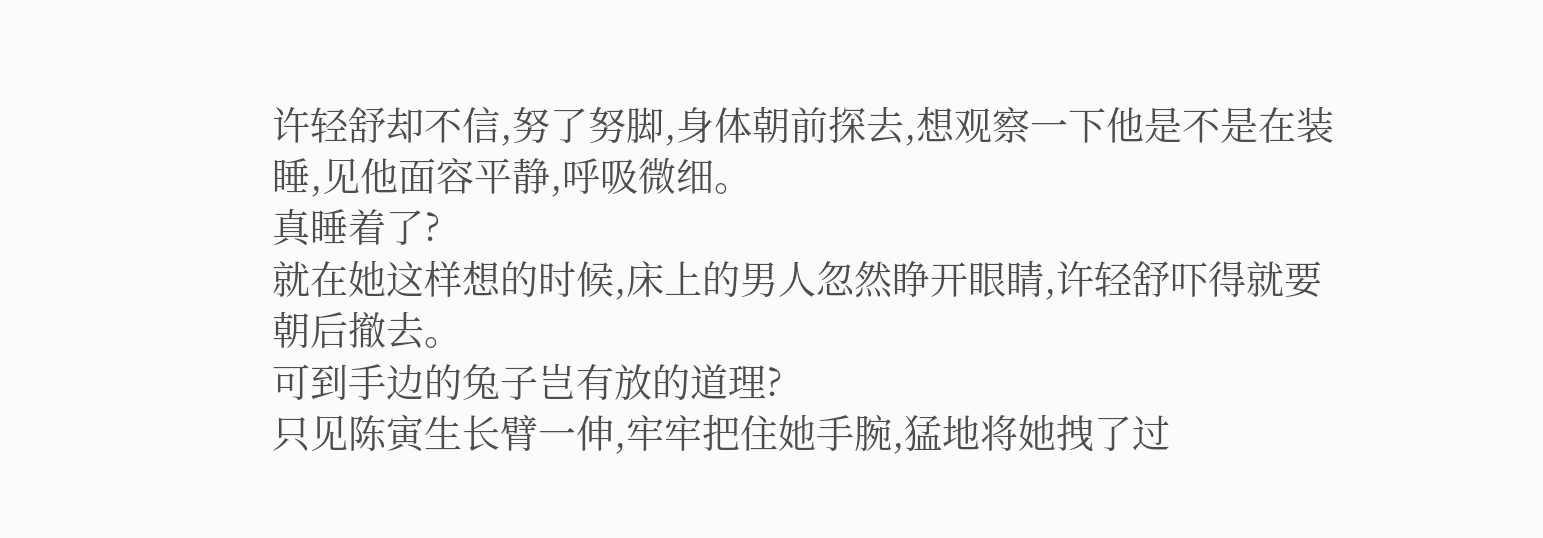许轻舒却不信,努了努脚,身体朝前探去,想观察一下他是不是在装睡,见他面容平静,呼吸微细。
真睡着了?
就在她这样想的时候,床上的男人忽然睁开眼睛,许轻舒吓得就要朝后撤去。
可到手边的兔子岂有放的道理?
只见陈寅生长臂一伸,牢牢把住她手腕,猛地将她拽了过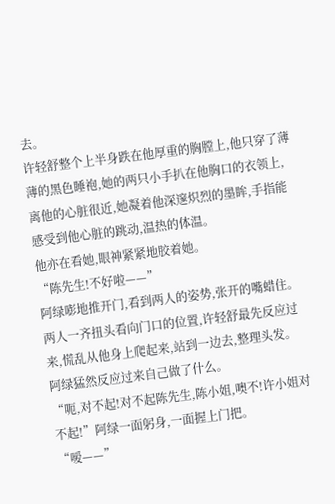去。
许轻舒整个上半身跌在他厚重的胸膛上,他只穿了薄薄的黑色睡袍,她的两只小手扒在他胸口的衣领上,离他的心脏很近,她凝着他深邃炽烈的墨眸,手指能感受到他心脏的跳动,温热的体温。
他亦在看她,眼神紧紧地胶着她。
“陈先生!不好啦——”
阿绿嘭地推开门,看到两人的姿势,张开的嘴蜡住。
两人一齐扭头看向门口的位置,许轻舒最先反应过来,慌乱从他身上爬起来,站到一边去,整理头发。
阿绿猛然反应过来自己做了什么。
“呃,对不起!对不起陈先生,陈小姐,噢不!许小姐对不起!”阿绿一面躬身,一面握上门把。
“嗳——”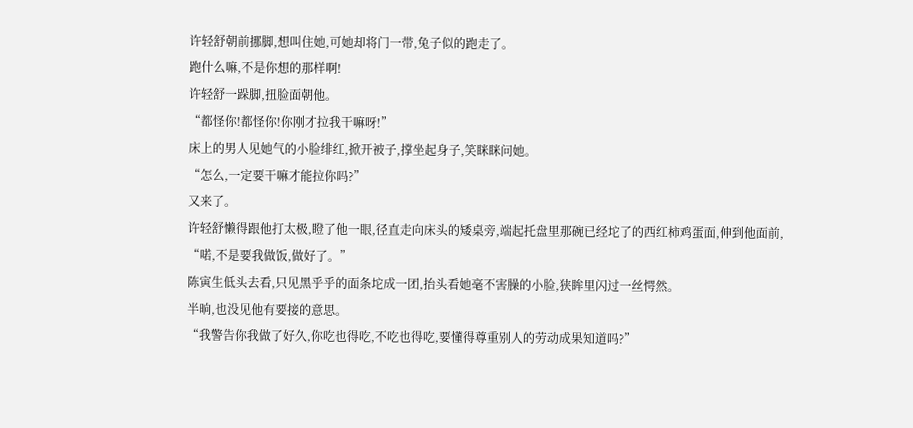许轻舒朝前挪脚,想叫住她,可她却将门一带,兔子似的跑走了。
跑什么嘛,不是你想的那样啊!
许轻舒一跺脚,扭脸面朝他。
“都怪你!都怪你!你刚才拉我干嘛呀!”
床上的男人见她气的小脸绯红,掀开被子,撑坐起身子,笑眯眯问她。
“怎么,一定要干嘛才能拉你吗?”
又来了。
许轻舒懒得跟他打太极,瞪了他一眼,径直走向床头的矮桌旁,端起托盘里那碗已经坨了的西红柿鸡蛋面,伸到他面前,
“喏,不是要我做饭,做好了。”
陈寅生低头去看,只见黑乎乎的面条坨成一团,抬头看她毫不害臊的小脸,狭眸里闪过一丝愕然。
半晌,也没见他有要接的意思。
“我警告你我做了好久,你吃也得吃,不吃也得吃,要懂得尊重别人的劳动成果知道吗?”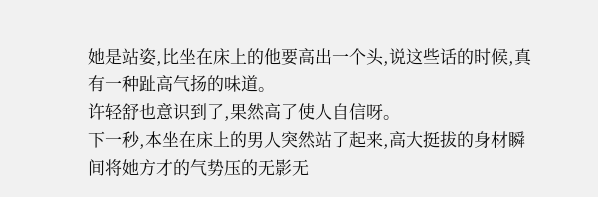她是站姿,比坐在床上的他要高出一个头,说这些话的时候,真有一种趾高气扬的味道。
许轻舒也意识到了,果然高了使人自信呀。
下一秒,本坐在床上的男人突然站了起来,高大挺拔的身材瞬间将她方才的气势压的无影无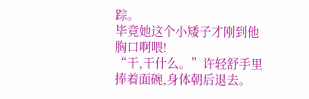踪。
毕竟她这个小矮子才刚到他胸口啊喂!
“干,干什么。”许轻舒手里捧着面碗,身体朝后退去。